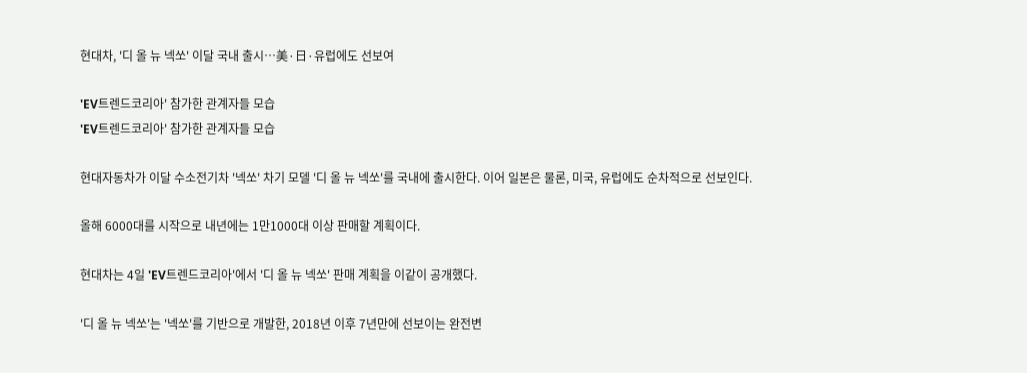현대차, '디 올 뉴 넥쏘' 이달 국내 출시…美·日·유럽에도 선보여

'EV트렌드코리아' 참가한 관계자들 모습
'EV트렌드코리아' 참가한 관계자들 모습

현대자동차가 이달 수소전기차 '넥쏘' 차기 모델 '디 올 뉴 넥쏘'를 국내에 출시한다. 이어 일본은 물론, 미국, 유럽에도 순차적으로 선보인다.

올해 6000대를 시작으로 내년에는 1만1000대 이상 판매할 계획이다.

현대차는 4일 'EV트렌드코리아'에서 '디 올 뉴 넥쏘' 판매 계획을 이같이 공개했다.

'디 올 뉴 넥쏘'는 '넥쏘'를 기반으로 개발한, 2018년 이후 7년만에 선보이는 완전변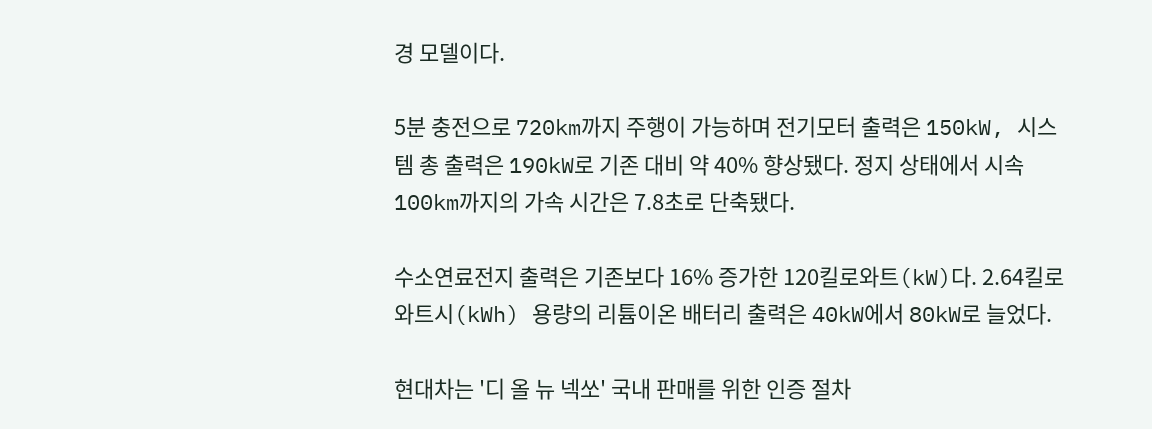경 모델이다.

5분 충전으로 720km까지 주행이 가능하며 전기모터 출력은 150kW, 시스템 총 출력은 190kW로 기존 대비 약 40% 향상됐다. 정지 상태에서 시속 100km까지의 가속 시간은 7.8초로 단축됐다.

수소연료전지 출력은 기존보다 16% 증가한 120킬로와트(kW)다. 2.64킬로와트시(kWh) 용량의 리튬이온 배터리 출력은 40kW에서 80kW로 늘었다.

현대차는 '디 올 뉴 넥쏘' 국내 판매를 위한 인증 절차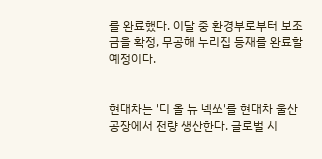를 완료했다. 이달 중 환경부로부터 보조금을 확정, 무공해 누리집 등재를 완료할 예정이다.


현대차는 '디 올 뉴 넥쏘'를 현대차 울산 공장에서 전량 생산한다. 글로벌 시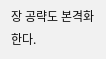장 공략도 본격화한다.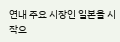연내 주요 시장인 일본을 시작으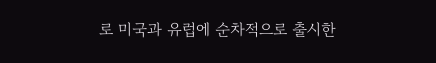로 미국과 유럽에 순차적으로 출시한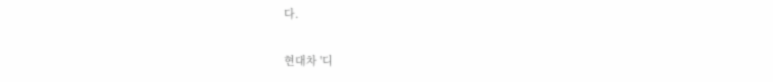다.

현대차 '디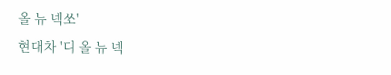올 뉴 넥쏘'
현대차 '디 올 뉴 넥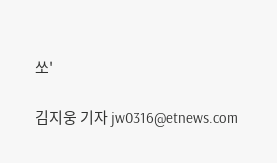쏘'

김지웅 기자 jw0316@etnews.com